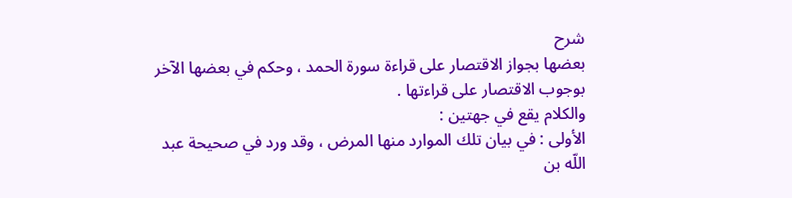شرح
بعضها بجواز الاقتصار على قراءة سورة الحمد ، وحكم في بعضها الآخر بوجوب الاقتصار على قراءتها .
والكلام يقع في جهتين :
الأولى : في بيان تلك الموارد منها المرض ، وقد ورد في صحيحة عبد اللّه بن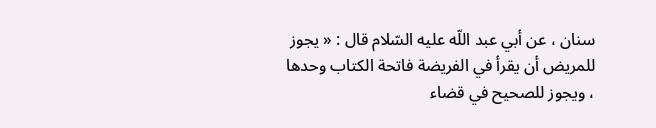سنان ، عن أبي عبد اللّه عليه السّلام قال : « يجوز للمريض أن يقرأ في الفريضة فاتحة الكتاب وحدها ، ويجوز للصحيح في قضاء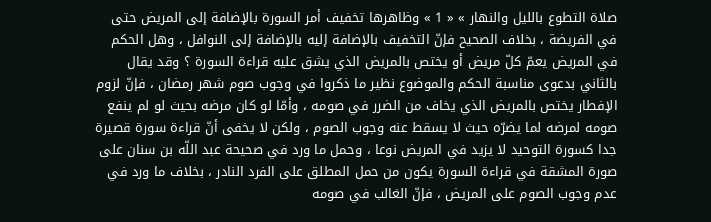صلاة التطوع بالليل والنهار » « 1 » وظاهرها تخفيف أمر السورة بالإضافة إلى المريض حتى في الفريضة ، بخلاف الصحيح فإنّ التخفيف بالإضافة إليه بالإضافة إلى النوافل ، وهل الحكم في المريض يعمّ كلّ مريض أو يختص بالمريض الذي يشق عليه قراءة السورة ؟ وقد يقال بالثاني بدعوى مناسبة الحكم والموضوع نظير ما ذكروا في وجوب صوم شهر رمضان ، فإنّ لزوم الإفطار يختص بالمريض الذي يخاف من الضرر في صومه ، وأمّا لو كان مرضه بحيث لو لم ينفع صومه لمرضه لما يضرّه حيث لا يسقط عنه وجوب الصوم ، ولكن لا يخفى أنّ قراءة سورة قصيرة جدا كسورة التوحيد لا يزيد في المريض نوعا ، وحمل ما ورد في صحيحة عبد اللّه بن سنان على صورة المشقة في قراءة السورة يكون من حمل المطلق على الفرد النادر ، بخلاف ما ورد في عدم وجوب الصوم على المريض ، فإنّ الغالب في صومه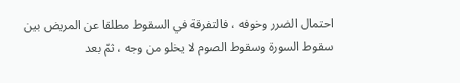احتمال الضرر وخوفه ، فالتفرقة في السقوط مطلقا عن المريض بين سقوط السورة وسقوط الصوم لا يخلو من وجه ، ثمّ بعد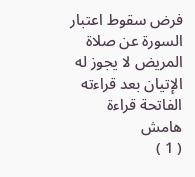فرض سقوط اعتبار السورة عن صلاة المريض لا يجوز له الإتيان بعد قراءته الفاتحة قراءة
هامش
( 1 )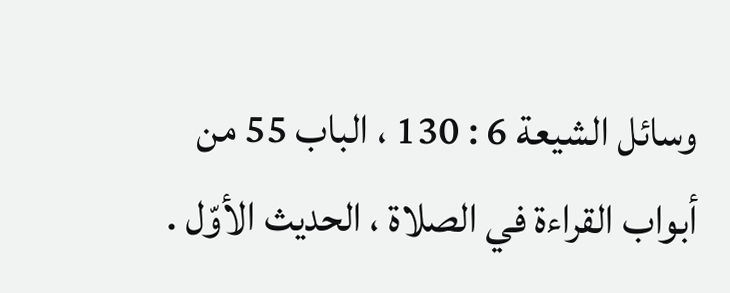وسائل الشيعة 6 : 130 ، الباب 55 من أبواب القراءة في الصلاة ، الحديث الأوّل .